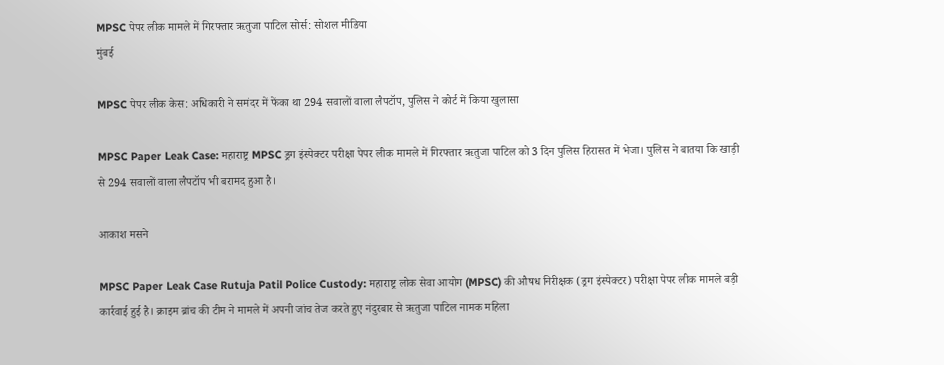MPSC पेपर लीक मामले में गिरफ्तार ऋतुजा पाटिल सोर्स: सोशल मीडिया
मुंबई

MPSC पेपर लीक केस: अधिकारी ने समंदर में फेंका था 294 सवालों वाला लैपटॉप, पुलिस ने कोर्ट में किया खुलासा

MPSC Paper Leak Case: महाराष्ट्र MPSC ड्रग इंस्पेक्टर परीक्षा पेपर लीक मामले में गिरफ्तार ऋतुजा पाटिल को 3 दिन पुलिस हिरासत में भेजा। पुलिस ने बातया कि खाड़ी से 294 सवालों वाला लैपटॉप भी बरामद हुआ है।

आकाश मसने

MPSC Paper Leak Case Rutuja Patil Police Custody: महाराष्ट्र लोक सेवा आयोग (MPSC) की औषध निरीक्षक (ड्रग इंस्पेक्टर) परीक्षा पेपर लीक मामले बड़ी कार्रवाई हुई है। क्राइम ब्रांच की टीम ने मामले में अपनी जांच तेज करते हुए नंदुरबार से ऋतुजा पाटिल नामक महिला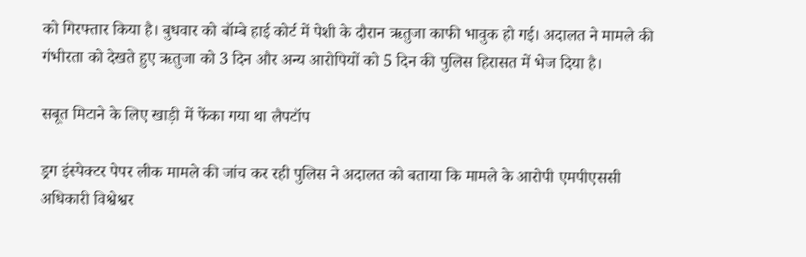को गिरफ्तार किया है। बुधवार को बॉम्बे हाई कोर्ट में पेशी के दौरान ऋतुजा काफी भावुक हो गई। अदालत ने मामले की गंभीरता को देखते हुए ऋतुजा को 3 दिन और अन्य आरोपियों को 5 दिन की पुलिस हिरासत में भेज दिया है।

सबूत मिटाने के लिए खाड़ी में फेंका गया था लैपटॉप

ड्रग इंस्पेक्टर पेपर लीक मामले की जांच कर रही पुलिस ने अदालत को बताया कि मामले के आरोपी एमपीएससी अधिकारी विश्वेश्वर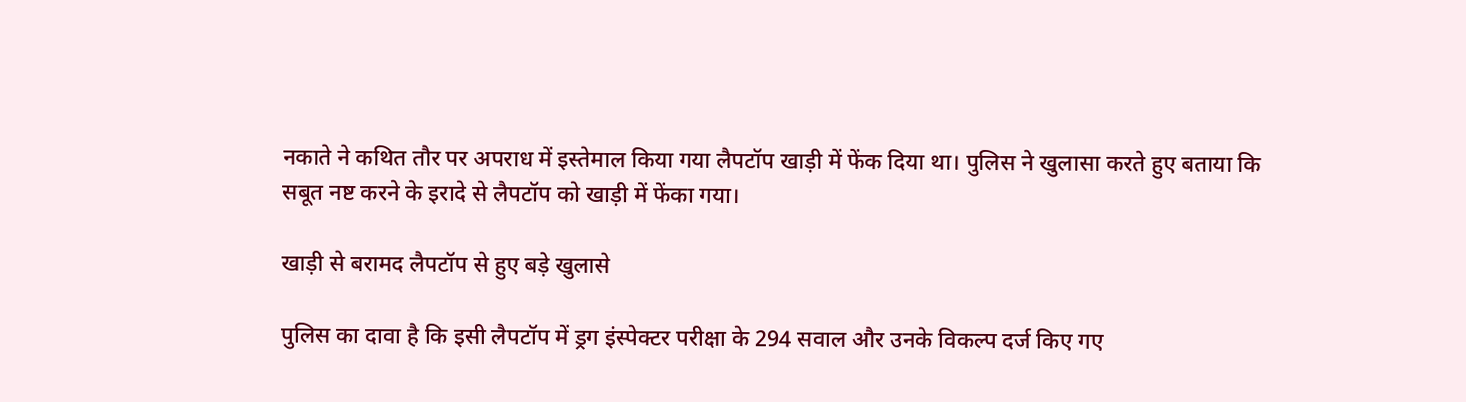नकाते ने कथित तौर पर अपराध में इस्तेमाल किया गया लैपटॉप खाड़ी में फेंक दिया था। पुलिस ने खुलासा करते हुए बताया कि सबूत नष्ट करने के इरादे से लैपटॉप को खाड़ी में फेंका गया।

खाड़ी से बरामद लैपटॉप से हुए बड़े खुलासे

पुलिस का दावा है कि इसी लैपटॉप में ड्रग इंस्पेक्टर परीक्षा के 294 सवाल और उनके विकल्प दर्ज किए गए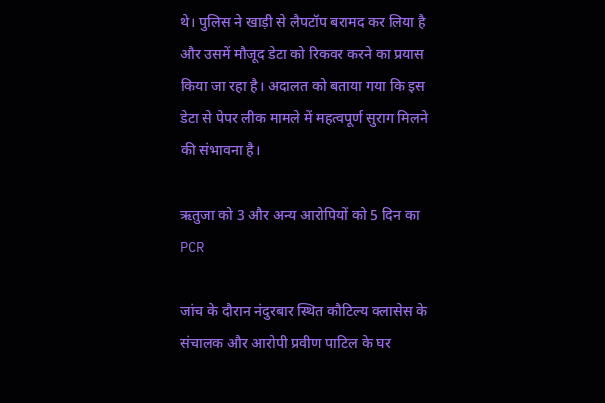थे। पुलिस ने खाड़ी से लैपटॉप बरामद कर लिया है और उसमें मौजूद डेटा को रिकवर करने का प्रयास किया जा रहा है। अदालत को बताया गया कि इस डेटा से पेपर लीक मामले में महत्वपूर्ण सुराग मिलने की संभावना है।

ऋतुजा को 3 और अन्य आरोपियों को 5 दिन का PCR

जांच के दौरान नंदुरबार स्थित कौटिल्य क्लासेस के संचालक और आरोपी प्रवीण पाटिल के घर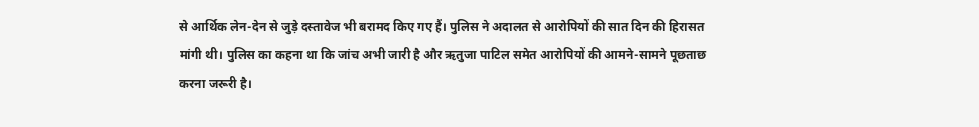से आर्थिक लेन-देन से जुड़े दस्तावेज भी बरामद किए गए हैं। पुलिस ने अदालत से आरोपियों की सात दिन की हिरासत मांगी थी। पुलिस का कहना था कि जांच अभी जारी है और ऋतुजा पाटिल समेत आरोपियों की आमने-सामने पूछताछ करना जरूरी है।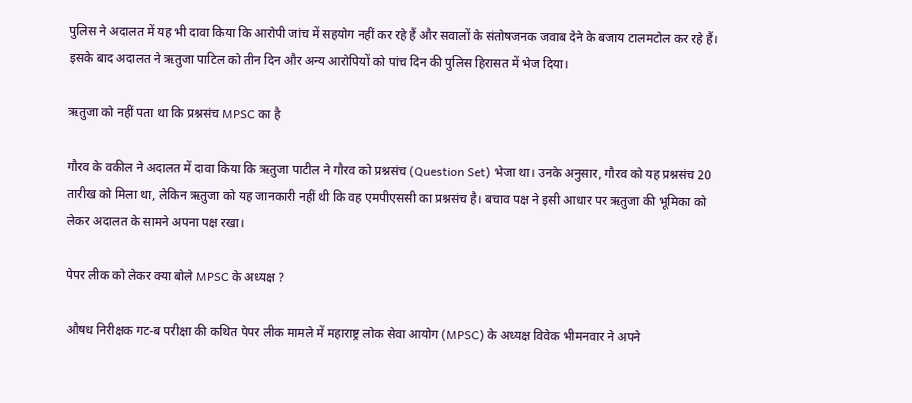पुलिस ने अदालत में यह भी दावा किया कि आरोपी जांच में सहयोग नहीं कर रहे हैं और सवालों के संतोषजनक जवाब देने के बजाय टालमटोल कर रहे हैं। इसके बाद अदालत ने ऋतुजा पाटिल को तीन दिन और अन्य आरोपियों को पांच दिन की पुलिस हिरासत में भेज दिया।

ऋतुजा को नहीं पता था कि प्रश्नसंच MPSC का है

गौरव के वकील ने अदालत में दावा किया कि ऋतुजा पाटील ने गौरव को प्रश्नसंच (Question Set) भेजा था। उनके अनुसार, गौरव को यह प्रश्नसंच 20 तारीख को मिला था, लेकिन ऋतुजा को यह जानकारी नहीं थी कि वह एमपीएससी का प्रश्नसंच है। बचाव पक्ष ने इसी आधार पर ऋतुजा की भूमिका को लेकर अदालत के सामने अपना पक्ष रखा।

पेपर लीक को लेकर क्या बोले MPSC के अध्यक्ष ?

औषध निरीक्षक गट-ब परीक्षा की कथित पेपर लीक मामले में महाराष्ट्र लोक सेवा आयोग (MPSC) के अध्यक्ष विवेक भीमनवार ने अपने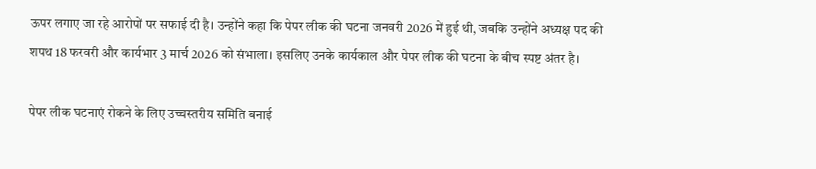ऊपर लगाए जा रहे आरोपों पर सफाई दी है। उन्होंने कहा कि पेपर लीक की घटना जनवरी 2026 में हुई थी, जबकि उन्होंने अध्यक्ष पद की शपथ 18 फरवरी और कार्यभार 3 मार्च 2026 को संभाला। इसलिए उनके कार्यकाल और पेपर लीक की घटना के बीच स्पष्ट अंतर है।

पेपर लीक घटनाएं रोकने के लिए उच्चस्तरीय समिति बनाई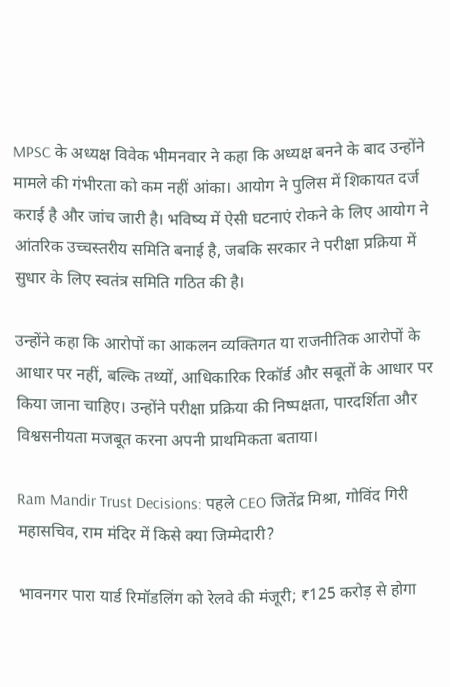MPSC के अध्यक्ष विवेक भीमनवार ने कहा कि अध्यक्ष बनने के बाद उन्होंने मामले की गंभीरता को कम नहीं आंका। आयोग ने पुलिस में शिकायत दर्ज कराई है और जांच जारी है। भविष्य में ऐसी घटनाएं रोकने के लिए आयोग ने आंतरिक उच्चस्तरीय समिति बनाई है, जबकि सरकार ने परीक्षा प्रक्रिया में सुधार के लिए स्वतंत्र समिति गठित की है।

उन्होंने कहा कि आरोपों का आकलन व्यक्तिगत या राजनीतिक आरोपों के आधार पर नहीं, बल्कि तथ्यों, आधिकारिक रिकॉर्ड और सबूतों के आधार पर किया जाना चाहिए। उन्होंने परीक्षा प्रक्रिया की निष्पक्षता, पारदर्शिता और विश्वसनीयता मजबूत करना अपनी प्राथमिकता बताया।

Ram Mandir Trust Decisions: पहले CEO जितेंद्र मिश्रा, गोविंद गिरी महासचिव, राम मंदिर में किसे क्या जिम्मेदारी?

भावनगर पारा यार्ड रिमॉडलिंग को रेलवे की मंजूरी; ₹125 करोड़ से होगा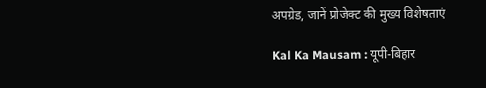अपग्रेड, जानें प्रोजेक्ट की मुख्य विशेषताएं

Kal Ka Mausam : यूपी-बिहार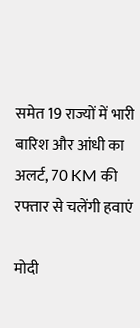समेत 19 राज्यों में भारी बारिश और आंधी का अलर्ट, 70 KM की रफ्तार से चलेंगी हवाएं

मोदी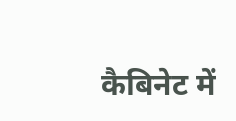कैबिनेट में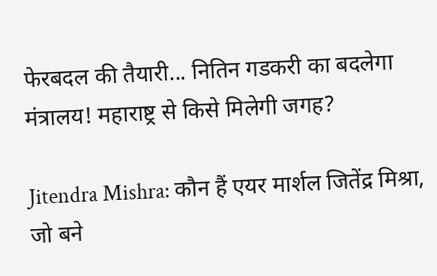फेरबदल की तैयारी... नितिन गडकरी का बदलेगा मंत्रालय! महाराष्ट्र से किसे मिलेगी जगह?

Jitendra Mishra: कौन हैं एयर मार्शल जितेंद्र मिश्रा, जो बने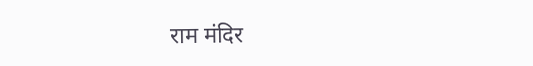राम मंदिर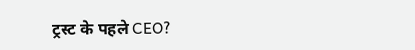ट्रस्ट के पहले CEO?